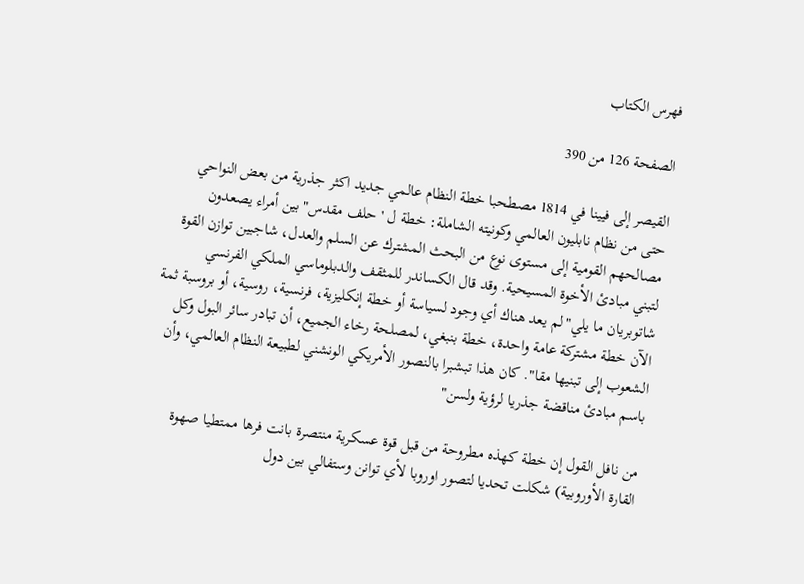فهرس الكتاب

الصفحة 126 من 390

القيصر إلى فيينا في 1814 مصطحبا خطة النظام عالمي جديد اكثر جذرية من بعض النواحي حتى من نظام نابليون العالمي وكونيته الشاملة: خطة ل 'حلف مقدس"بين أمراء يصعدون مصالحهم القومية إلى مستوى نوع من البحث المشترك عن السلم والعدل، شاجبين توازن القوة لتبني مبادئ الأخوة المسيحية. وقد قال الكساندر للمثقف والدبلوماسي الملكي الفرنسي شاتوبريان ما يلي"لم يعد هناك أي وجود لسياسة أو خطة إنكليزية، فرنسية، روسية، أو بروسبة ثمة الآن خطة مشتركة عامة واحدة، خطة بنبغي، لمصلحة رخاء الجميع، أن تبادر سائر البول وكل الشعوب إلى تبنيها مقا". كان هذا تبشبرا بالنصور الأمريكي الونشني لطبيعة النظام العالمي، وأن باسم مبادئ مناقضة جذريا لرؤية ولسن"

من نافل القول إن خطة كهذه مطروحة من قبل قوة عسكرية منتصرة بانت فرها ممتطيا صهوة القارة الأوروبية) شكلت تحديا لتصور اوروبا لأي توانن وستفالي بين دول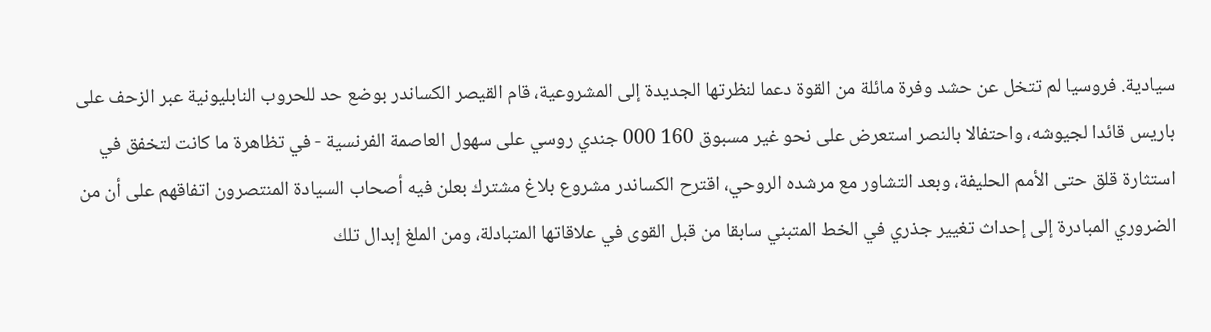سيادية. فروسيا لم تتخل عن حشد وفرة مائلة من القوة دعما لنظرتها الجديدة إلى المشروعية، قام القيصر الكساندر بوضع حد للحروب النابليونية عبر الزحف على باريس قائدا لجيوشه، واحتفالا بالنصر استعرض على نحو غير مسبوق 160 000 جندي روسي على سهول العاصمة الفرنسية - في تظاهرة ما كانت لتخفق في استثارة قلق حتى الأمم الحليفة، وبعد التشاور مع مرشده الروحي، اقترح الكساندر مشروع بلاغ مشترك بعلن فيه أصحاب السيادة المنتصرون اتفاقهم على أن من الضروري المبادرة إلى إحداث تغيير جذري في الخط المتبني سابقا من قبل القوى في علاقاتها المتبادلة، ومن الملغ إبدال تلك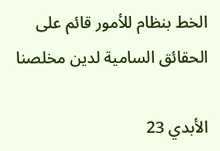الخط بنظام للأمور قائم على الحقائق السامية لدين مخلصنا

الأبدي 23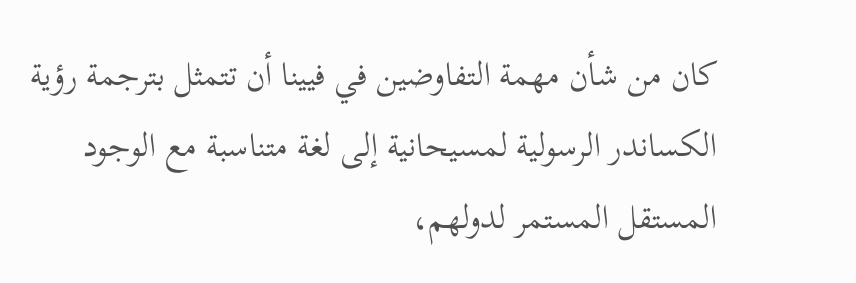كان من شأن مهمة التفاوضين في فيينا أن تتمثل بترجمة رؤية الكساندر الرسولية لمسيحانية إلى لغة متناسبة مع الوجود المستقل المستمر لدولهم،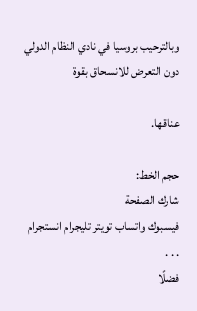وبالترحيب بروسيا في نادي النظام الدولي دون التعرض للانسحاق بقوة

عناقها.

حجم الخط:
شارك الصفحة
فيسبوك واتساب تويتر تليجرام انستجرام
. . .
فضلًا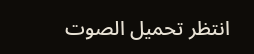انتظر تحميل الصوت